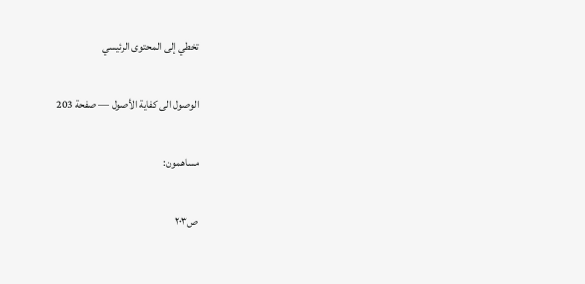تخطي إلى المحتوى الرئيسي

الوصول الى كفاية الأصول — صفحة 203

مساهمون:

ص٢٠٣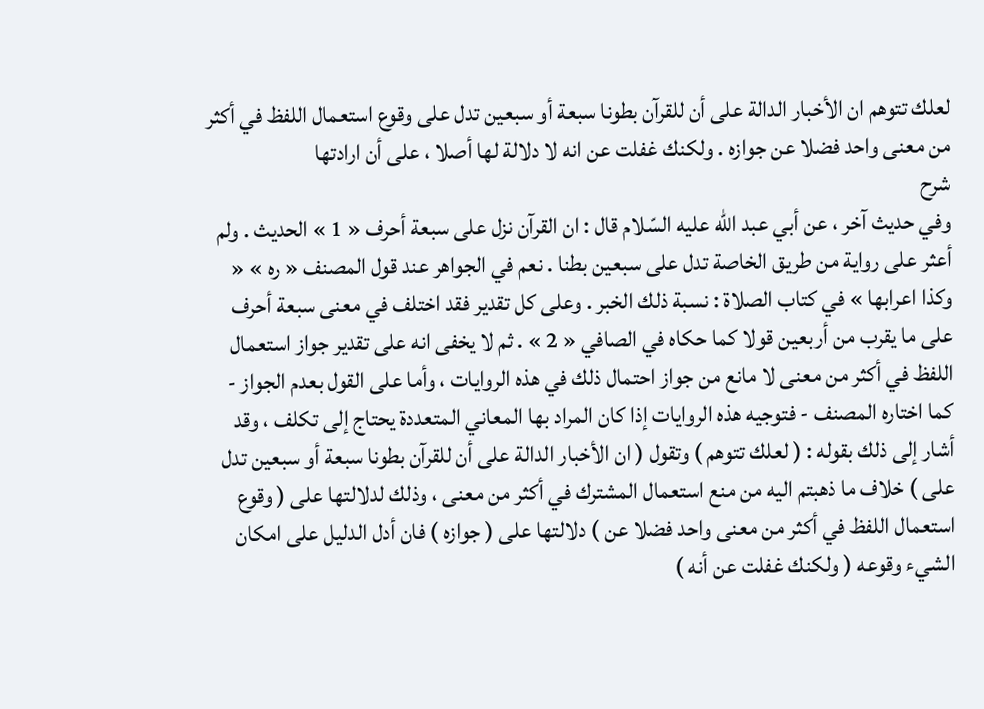لعلك تتوهم ان الأخبار الدالة على أن للقرآن بطونا سبعة أو سبعين تدل على وقوع استعمال اللفظ في أكثر من معنى واحد فضلا عن جوازه . ولكنك غفلت عن انه لا دلالة لها أصلا ، على أن ارادتها
شرح
وفي حديث آخر ، عن أبي عبد اللّه عليه السّلام قال : ان القرآن نزل على سبعة أحرف « 1 » الحديث . ولم أعثر على رواية من طريق الخاصة تدل على سبعين بطنا . نعم في الجواهر عند قول المصنف « ره » « وكذا اعرابها » في كتاب الصلاة : نسبة ذلك الخبر . وعلى كل تقدير فقد اختلف في معنى سبعة أحرف على ما يقرب من أربعين قولا كما حكاه في الصافي « 2 » . ثم لا يخفى انه على تقدير جواز استعمال اللفظ في أكثر من معنى لا مانع من جواز احتمال ذلك في هذه الروايات ، وأما على القول بعدم الجواز - كما اختاره المصنف - فتوجيه هذه الروايات إذا كان المراد بها المعاني المتعددة يحتاج إلى تكلف ، وقد أشار إلى ذلك بقوله : ( لعلك تتوهم ) وتقول ( ان الأخبار الدالة على أن للقرآن بطونا سبعة أو سبعين تدل على ) خلاف ما ذهبتم اليه من منع استعمال المشترك في أكثر من معنى ، وذلك لدلالتها على ( وقوع استعمال اللفظ في أكثر من معنى واحد فضلا عن ) دلالتها على ( جوازه ) فان أدل الدليل على امكان الشيء وقوعه ( ولكنك غفلت عن أنه )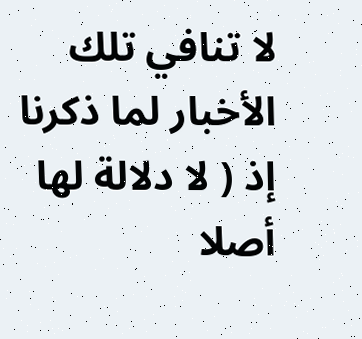لا تنافي تلك الأخبار لما ذكرنا إذ ( لا دلالة لها أصلا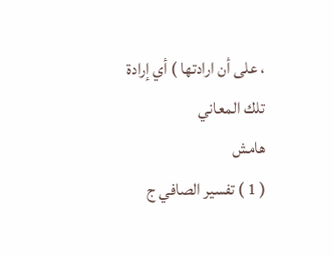، على أن ارادتها ) أي إرادة تلك المعاني
هامش
( 1 ) تفسير الصافي ج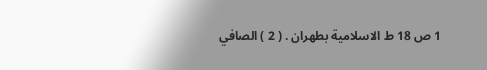1 ص 18 ط الاسلامية بطهران . ( 2 ) الصافي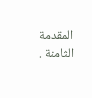المقدمة الثامنة .